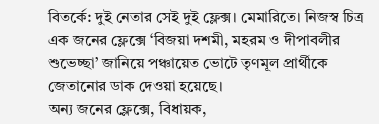বিতর্কে: দুই নেতার সেই দুই ফ্লেক্স। মেমারিতে। নিজস্ব চিত্র
এক জনের ফ্লেক্সে ‘বিজয়া দশমী, মহরম ও দীপাবলীর শুভেচ্ছা’ জানিয়ে পঞ্চায়েত ভোটে তৃণমূল প্রার্থীকে জেতানোর ডাক দেওয়া হয়েছে।
অন্য জনের ফ্লেক্সে, বিধায়ক,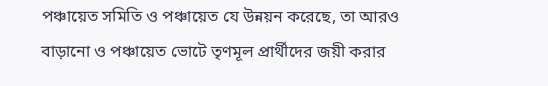পঞ্চায়েত সমিতি ও পঞ্চায়েত যে উন্নয়ন করেছে, তা আরও বাড়ানো ও পঞ্চায়েত ভোটে তৃণমূল প্রার্থীদের জয়ী করার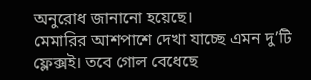অনুরোধ জানানো হয়েছে।
মেমারির আশপাশে দেখা যাচ্ছে এমন দু’টি ফ্লেক্সই। তবে গোল বেধেছে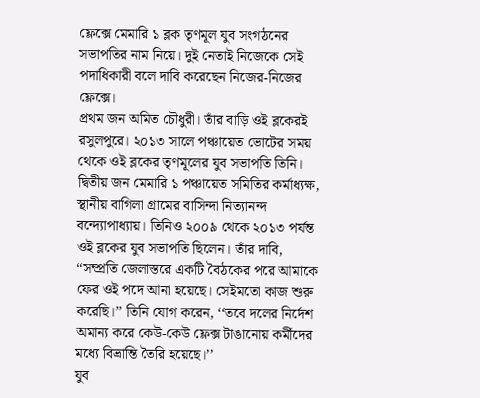ফ্লেক্সে মেমারি ১ ব্লক তৃণমূল যুব সংগঠনের সভাপতির নাম নিয়ে। দুই নেতাই নিজেকে সেই পদাধিকারী বলে দাবি করেছেন নিজের-নিজের ফ্লেক্সে।
প্রথম জন অমিত চৌধুরী। তাঁর বাড়ি ওই ব্লকেরই রসুলপুরে। ২০১৩ সালে পঞ্চায়েত ভোটের সময় থেকে ওই ব্লকের তৃণমূলের যুব সভাপতি তিনি। দ্বিতীয় জন মেমারি ১ পঞ্চায়েত সমিতির কর্মাধ্যক্ষ, স্থানীয় বাগিলা গ্রামের বাসিন্দা নিত্যানন্দ বন্দ্যোপাধ্যায়। তিনিও ২০০৯ থেকে ২০১৩ পর্যন্ত ওই ব্লকের যুব সভাপতি ছিলেন। তাঁর দাবি, ‘‘সম্প্রতি জেলাস্তরে একটি বৈঠকের পরে আমাকে ফের ওই পদে আনা হয়েছে। সেইমতো কাজ শুরু করেছি।’’ তিনি যোগ করেন, ‘‘তবে দলের নির্দেশ অমান্য করে কেউ-কেউ ফ্লেক্স টাঙানোয় কর্মীদের মধ্যে বিভ্রান্তি তৈরি হয়েছে।’’
যুব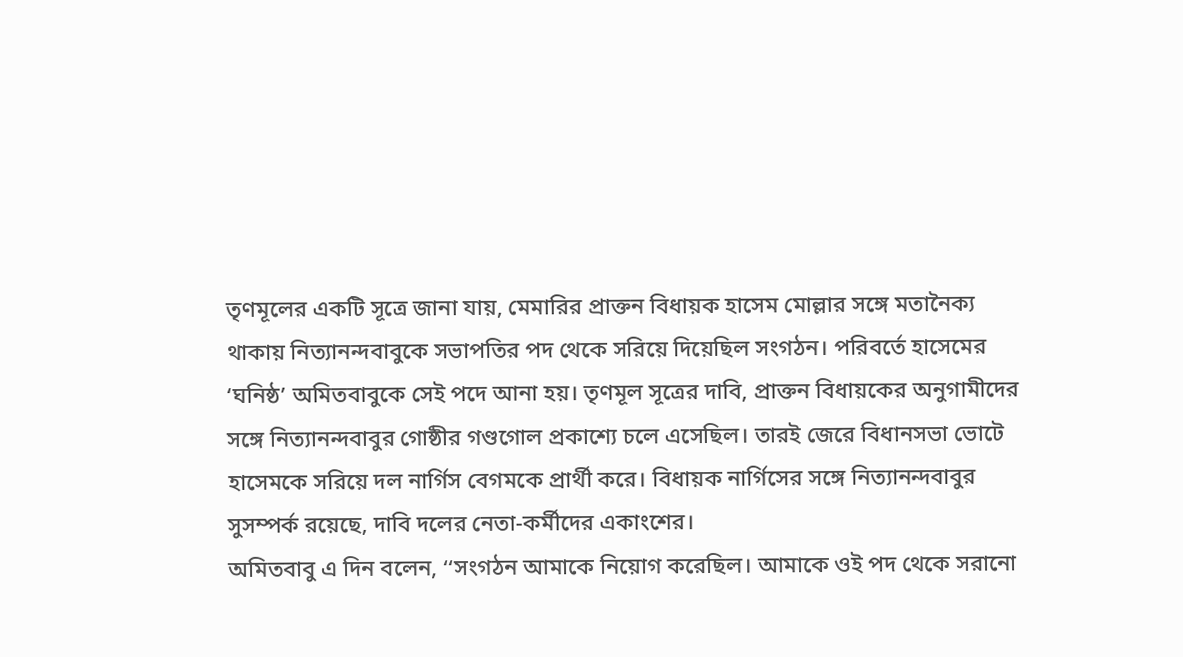তৃণমূলের একটি সূত্রে জানা যায়, মেমারির প্রাক্তন বিধায়ক হাসেম মোল্লার সঙ্গে মতানৈক্য থাকায় নিত্যানন্দবাবুকে সভাপতির পদ থেকে সরিয়ে দিয়েছিল সংগঠন। পরিবর্তে হাসেমের ‘ঘনিষ্ঠ’ অমিতবাবুকে সেই পদে আনা হয়। তৃণমূল সূত্রের দাবি, প্রাক্তন বিধায়কের অনুগামীদের সঙ্গে নিত্যানন্দবাবুর গোষ্ঠীর গণ্ডগোল প্রকাশ্যে চলে এসেছিল। তারই জেরে বিধানসভা ভোটে হাসেমকে সরিয়ে দল নার্গিস বেগমকে প্রার্থী করে। বিধায়ক নার্গিসের সঙ্গে নিত্যানন্দবাবুর সুসম্পর্ক রয়েছে, দাবি দলের নেতা-কর্মীদের একাংশের।
অমিতবাবু এ দিন বলেন, ‘‘সংগঠন আমাকে নিয়োগ করেছিল। আমাকে ওই পদ থেকে সরানো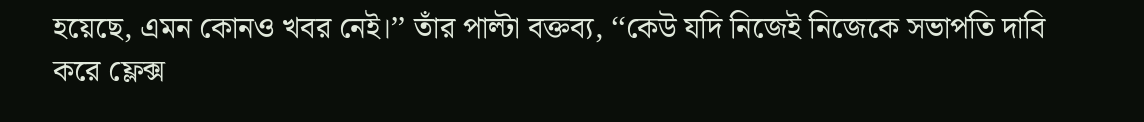হয়েছে, এমন কোনও খবর নেই।’’ তাঁর পাল্টা বক্তব্য, ‘‘কেউ যদি নিজেই নিজেকে সভাপতি দাবি করে ফ্লেক্স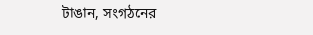টাঙান, সংগঠনের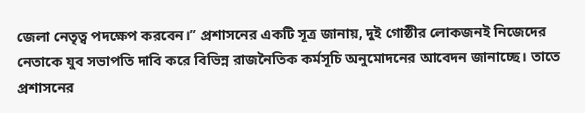জেলা নেতৃত্ব পদক্ষেপ করবেন।’’ প্রশাসনের একটি সূত্র জানায়, দুই গোষ্ঠীর লোকজনই নিজেদের নেতাকে যুব সভাপতি দাবি করে বিভিন্ন রাজনৈতিক কর্মসূচি অনুমোদনের আবেদন জানাচ্ছে। তাতে প্রশাসনের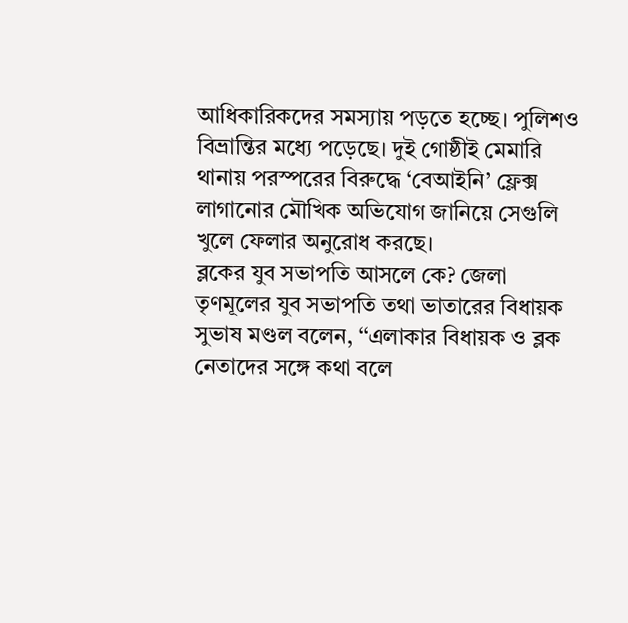আধিকারিকদের সমস্যায় পড়তে হচ্ছে। পুলিশও বিভ্রান্তির মধ্যে পড়েছে। দুই গোষ্ঠীই মেমারি থানায় পরস্পরের বিরুদ্ধে ‘বেআইনি’ ফ্লেক্স লাগানোর মৌখিক অভিযোগ জানিয়ে সেগুলি খুলে ফেলার অনুরোধ করছে।
ব্লকের যুব সভাপতি আসলে কে? জেলা তৃণমূলের যুব সভাপতি তথা ভাতারের বিধায়ক সুভাষ মণ্ডল বলেন, ‘‘এলাকার বিধায়ক ও ব্লক নেতাদের সঙ্গে কথা বলে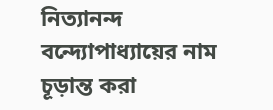নিত্যানন্দ বন্দ্যোপাধ্যায়ের নাম চূড়ান্ত করা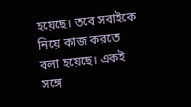হয়েছে। তবে সবাইকে নিয়ে কাজ করতে বলা হয়েছে। একই সঙ্গে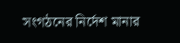সংগঠনের নির্দেশ মানার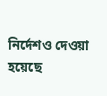নির্দেশও দেওয়া হয়েছে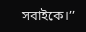সবাইকে।’’